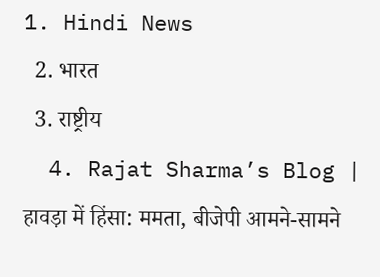1. Hindi News
  2. भारत
  3. राष्ट्रीय
  4. Rajat Sharma’s Blog | हावड़ा में हिंसा: ममता, बीजेपी आमने-सामने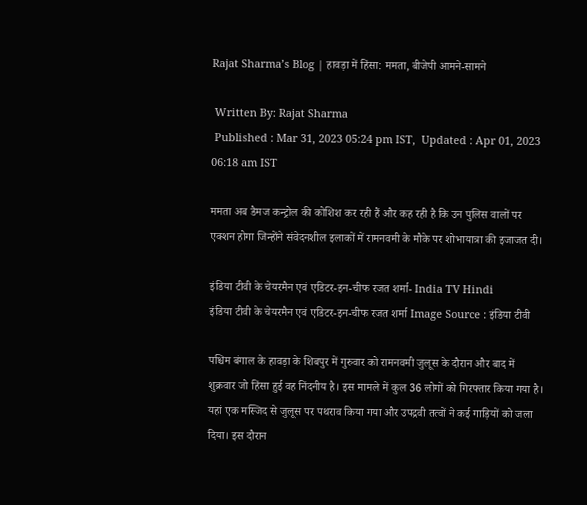Rajat Sharma’s Blog | हावड़ा में हिंसा: ममता, बीजेपी आमने-सामने

 Written By: Rajat Sharma
 Published : Mar 31, 2023 05:24 pm IST,  Updated : Apr 01, 2023 06:18 am IST

ममता अब डैमज कन्ट्रोल की कोशिश कर रही हैं और कह रही है कि उन पुलिस वालों पर एक्शन होगा जिन्होंने संवेदनशील इलाकों में रामनवमी के मौके पर शोभायात्रा की इजाजत दी।

इंडिया टीवी के चेयरमैन एवं एडिटर-इन-चीफ रजत शर्मा- India TV Hindi
इंडिया टीवी के चेयरमैन एवं एडिटर-इन-चीफ रजत शर्मा Image Source : इंडिया टीवी

पश्चिम बंगाल के हावड़ा के शिबपुर में गुरुवार को रामनवमी जुलूस के दौरान और बाद में शुक्रवार जो हिंसा हुई वह निंदनीय है। इस मामले में कुल 36 लोगों को गिरफ्तार किया गया है। यहां एक मस्जिद से जुलूस पर पथराव किया गया और उपद्रवी तत्वों ने कई गाड़ियों को जला दिया। इस दौरान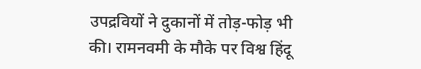उपद्रवियों ने दुकानों में तोड़-फोड़ भी की। रामनवमी के मौके पर विश्व हिंदू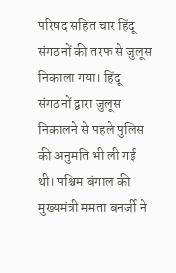परिषद सहित चार हिंदू संगठनों की तरफ से जुलूस निकाला गया। हिंदू संगठनों द्वारा जुलूस निकालने से पहले पुलिस की अनुमति भी ली गई थी। पश्चिम बंगाल की मुख्यमंत्री ममता बनर्जी ने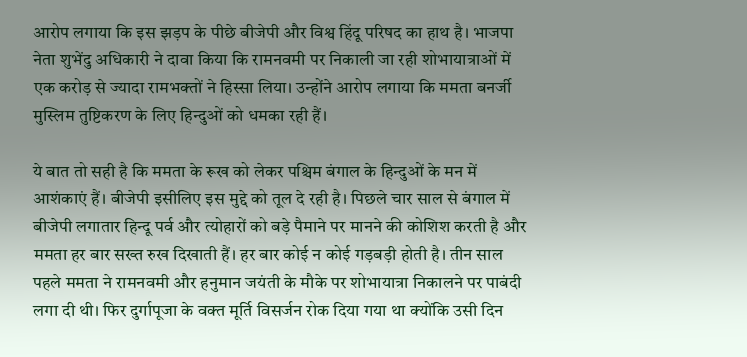आरोप लगाया कि इस झड़प के पीछे बीजेपी और विश्व हिंदू परिषद का हाथ है। भाजपा नेता शुभेंदु अधिकारी ने दावा किया कि रामनवमी पर निकाली जा रही शोभायात्राओं में एक करोड़ से ज्यादा रामभक्तों ने हिस्सा लिया। उन्होंने आरोप लगाया कि ममता बनर्जी मुस्लिम तुष्टिकरण के लिए हिन्दुओं को धमका रही हैं।

ये बात तो सही है कि ममता के रूख को लेकर पश्चिम बंगाल के हिन्दुओं के मन में आशंकाएं हैं। बीजेपी इसीलिए इस मुद्दे को तूल दे रही है। पिछले चार साल से बंगाल में बीजेपी लगातार हिन्दू पर्व और त्योहारों को बड़े पैमाने पर मानने की कोशिश करती है और ममता हर बार सख्त रुख दिखाती हैं। हर बार कोई न कोई गड़बड़ी होती है। तीन साल पहले ममता ने रामनवमी और हनुमान जयंती के मौके पर शोभायात्रा निकालने पर पाबंदी लगा दी थी। फिर दुर्गापूजा के वक्त मूर्ति विसर्जन रोक दिया गया था क्योंकि उसी दिन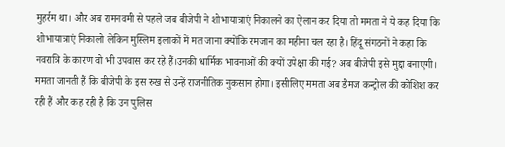मुहर्रम था। और अब रामनवमी से पहले जब बीजेपी ने शोभायात्राएं निकालने का ऐलान कर दिया तो ममता ने ये कह दिया कि शोभायात्राएं निकालो लेकिन मुस्लिम इलाकों में मत जाना क्योंकि रमजान का महीना चल रहा है। हिंदू संगठनों ने कहा कि नवरात्रि के कारण वो भी उपवास कर रहे हैं।उनकी धार्मिक भावनाओं की क्यों उपेक्षा की गई? अब बीजेपी इसे मुद्दा बनाएगी। ममता जानती हैं कि बीजेपी के इस रुख से उन्हें राजनीतिक नुकसान होगा। इसीलिए ममता अब डैमज कन्ट्रोल की कोशिश कर रही हैं और कह रही है कि उन पुलिस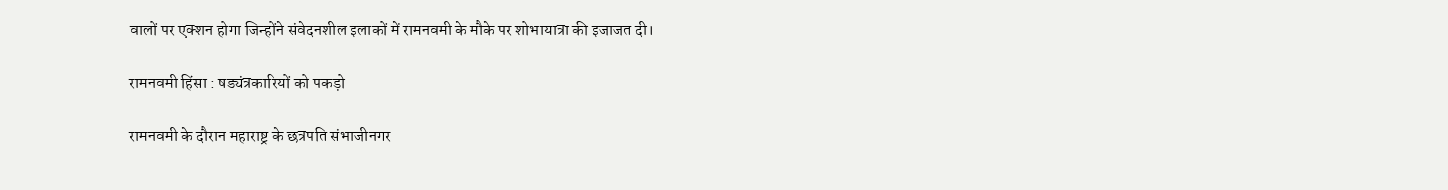वालों पर एक्शन होगा जिन्होंने संवेदनशील इलाकों में रामनवमी के मौके पर शोभायात्रा की इजाजत दी।

रामनवमी हिंसा : षड्यंत्रकारियों को पकड़ो

रामनवमी के दौरान महाराष्ट्र के छत्रपति संभाजीनगर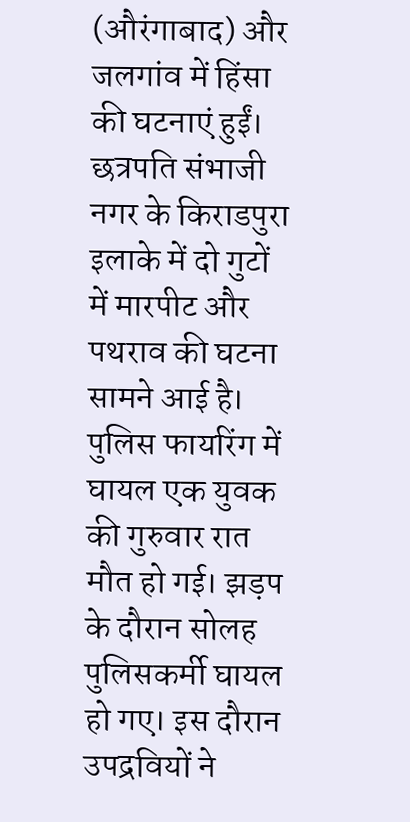(औरंगाबाद) और जलगांव में हिंसा की घटनाएं हुईं। छत्रपति संभाजी नगर के किराडपुरा इलाके में दो गुटों में मारपीट और पथराव की घटना सामने आई है। पुलिस फायरिंग में घायल एक युवक की गुरुवार रात मौत हो गई। झड़प के दौरान सोलह पुलिसकर्मी घायल हो गए। इस दौरान उपद्रवियों ने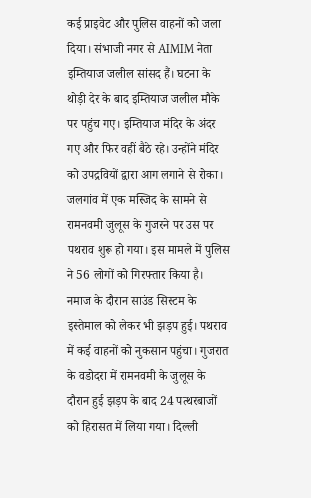कई प्राइवेट और पुलिस वाहनों को जला दिया। संभाजी नगर से AIMIM नेता इम्तियाज जलील सांसद हैं। घटना के थोड़ी देर के बाद इम्तियाज जलील मौके पर पहुंच गए। इम्तियाज मंदिर के अंदर गए और फिर वहीं बैठे रहे। उन्होंने मंदिर को उपद्रवियों द्वारा आग लगाने से रोका। जलगांव में एक मस्जिद के सामने से रामनवमी जुलूस के गुजरने पर उस पर पथराव शुरू हो गया। इस मामले में पुलिस ने 56 लोगों को गिरफ्तार किया है। नमाज के दौरान साउंड सिस्टम के इस्तेमाल को लेकर भी झड़प हुई। पथराव में कई वाहनों को नुकसान पहुंचा। गुजरात के वडोदरा में रामनवमी के जुलूस के दौरान हुई झड़प के बाद 24 पत्थरबाजों को हिरासत में लिया गया। दिल्ली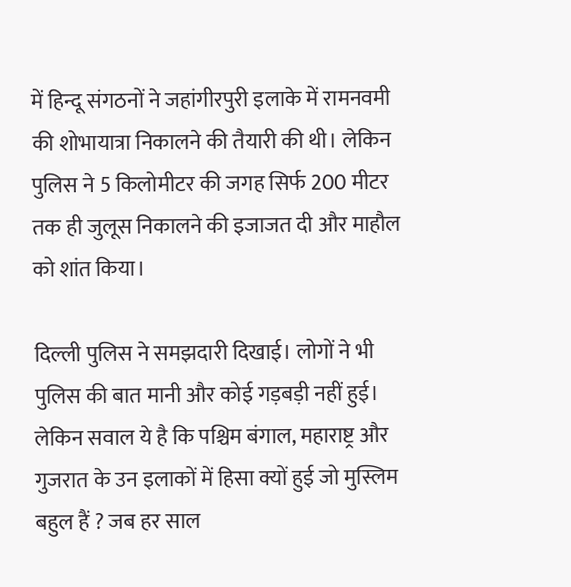में हिन्दू संगठनों ने जहांगीरपुरी इलाके में रामनवमी की शोभायात्रा निकालने की तैयारी की थी। लेकिन पुलिस ने 5 किलोमीटर की जगह सिर्फ 200 मीटर तक ही जुलूस निकालने की इजाजत दी और माहौल को शांत किया।

दिल्ली पुलिस ने समझदारी दिखाई। लोगों ने भी पुलिस की बात मानी और कोई गड़बड़ी नहीं हुई। लेकिन सवाल ये है कि पश्चिम बंगाल, महाराष्ट्र और गुजरात के उन इलाकों में हिसा क्यों हुई जो मुस्लिम बहुल हैं ? जब हर साल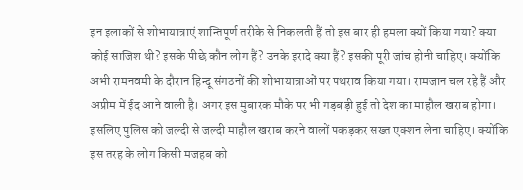इन इलाकों से शोभायात्राएं शान्तिपूर्ण तरीके से निकलती हैं तो इस बार ही हमला क्यों किया गया? क्या कोई साजिश थी? इसके पीछे कौन लोग हैं? उनके इरादे क्या हैं? इसकी पूरी जांच होनी चाहिए। क्योंकि अभी रामनवमी के दौरान हिन्दू संगठनों की शोभायात्राओं पर पथराव किया गया। रामजान चल रहे हैं और अप्रीम में ईद आने वाली है। अगर इस मुबारक मौके पर भी गड़बड़ी हुई तो देश का माहौल खराब होगा। इसलिए पुलिस को जल्दी से जल्दी माहौल खराब करने वालों पकड़कर सख्त एक्शन लेना चाहिए। क्योंकि इस तरह के लोग किसी मजहब को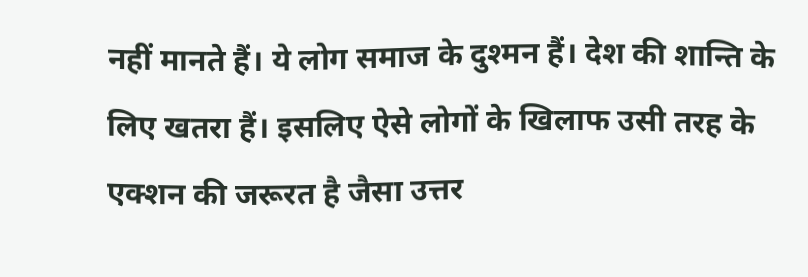नहीं मानते हैं। ये लोग समाज के दुश्मन हैं। देश की शान्ति के लिए खतरा हैं। इसलिए ऐसे लोगों के खिलाफ उसी तरह के एक्शन की जरूरत है जैसा उत्तर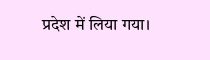प्रदेश में लिया गया।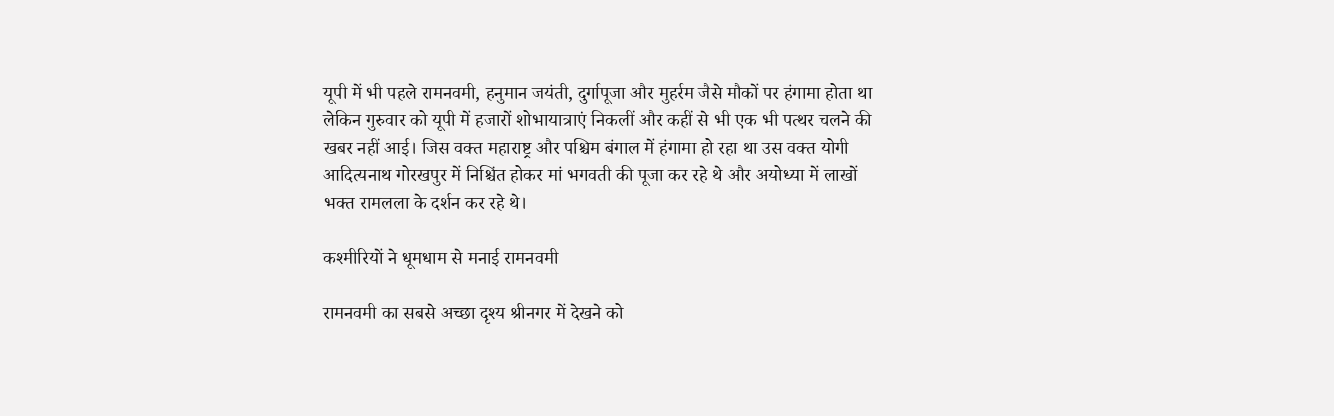यूपी में भी पहले रामनवमी, हनुमान जयंती, दुर्गापूजा और मुहर्रम जैसे मौकों पर हंगामा होता था लेकिन गुरुवार को यूपी में हजारों शोभायात्राएं निकलीं और कहीं से भी एक भी पत्थर चलने की खबर नहीं आई। जिस वक्त महाराष्ट्र और पश्चिम बंगाल में हंगामा हो रहा था उस वक्त योगी आदित्यनाथ गोरखपुर में निश्चिंत होकर मां भगवती की पूजा कर रहे थे और अयोध्या में लाखों भक्त रामलला के दर्शन कर रहे थे।

कश्मीरियों ने धूमधाम से मनाई रामनवमी

रामनवमी का सबसे अच्छा दृश्य श्रीनगर में देखने को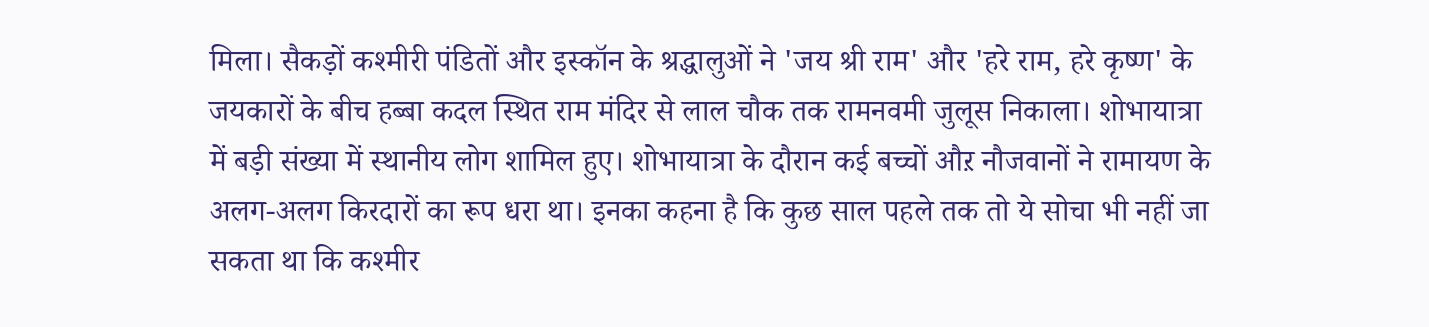मिला। सैकड़ों कश्मीरी पंडितों और इस्कॉन के श्रद्धालुओं ने 'जय श्री राम' और 'हरे राम, हरे कृष्ण' के जयकारों के बीच हब्बा कदल स्थित राम मंदिर से लाल चौक तक रामनवमी जुलूस निकाला। शोभायात्रा में बड़ी संख्या में स्थानीय लोग शामिल हुए। शोभायात्रा के दौरान कई बच्चों औऱ नौजवानों ने रामायण के अलग-अलग किरदारों का रूप धरा था। इनका कहना है कि कुछ साल पहले तक तो ये सोचा भी नहीं जा सकता था कि कश्मीर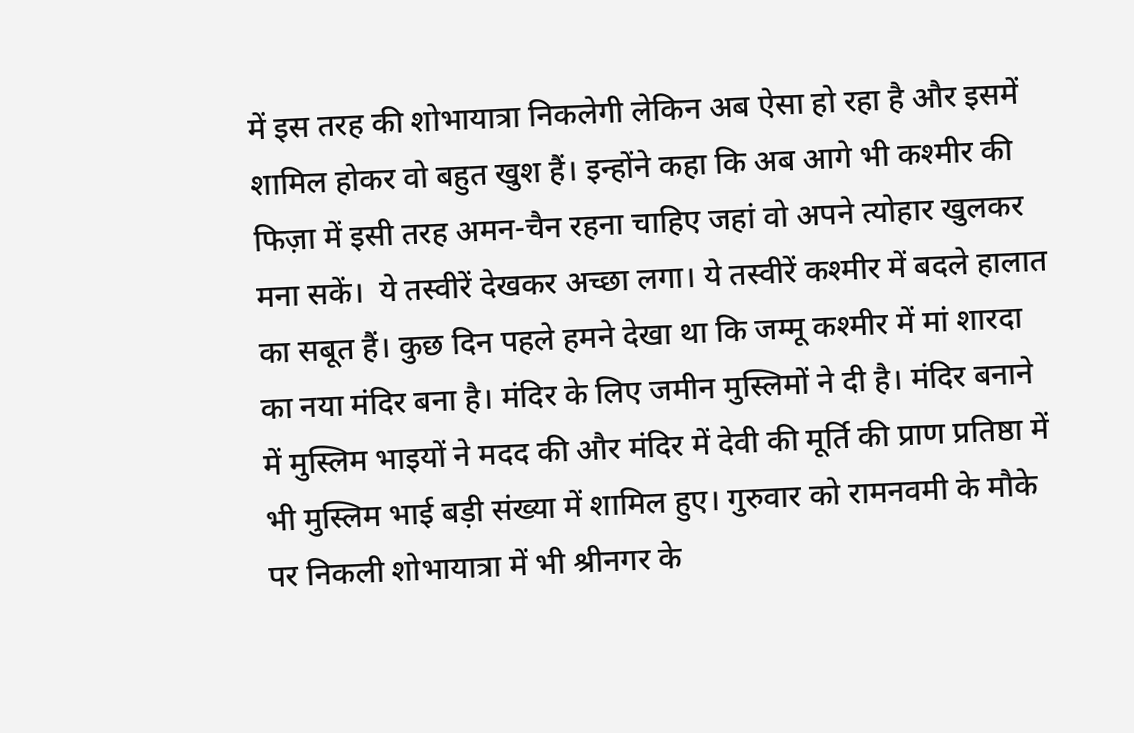में इस तरह की शोभायात्रा निकलेगी लेकिन अब ऐसा हो रहा है और इसमें शामिल होकर वो बहुत खुश हैं। इन्होंने कहा कि अब आगे भी कश्मीर की फिज़ा में इसी तरह अमन-चैन रहना चाहिए जहां वो अपने त्योहार खुलकर मना सकें।  ये तस्वीरें देखकर अच्छा लगा। ये तस्वीरें कश्मीर में बदले हालात का सबूत हैं। कुछ दिन पहले हमने देखा था कि जम्मू कश्मीर में मां शारदा का नया मंदिर बना है। मंदिर के लिए जमीन मुस्लिमों ने दी है। मंदिर बनाने में मुस्लिम भाइयों ने मदद की और मंदिर में देवी की मूर्ति की प्राण प्रतिष्ठा में भी मुस्लिम भाई बड़ी संख्या में शामिल हुए। गुरुवार को रामनवमी के मौके पर निकली शोभायात्रा में भी श्रीनगर के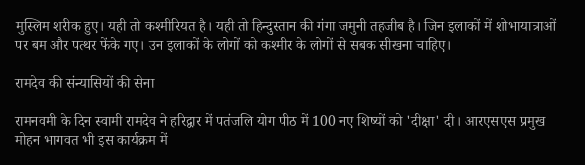मुस्लिम शरीक हुए। यही तो कश्मीरियत है। यही तो हिन्दुस्तान की गंगा जमुनी तहजीब है। जिन इलाकों में शोभायात्राओं पर बम और पत्थर फेंके गए। उन इलाकों के लोगों को कश्मीर के लोगों से सबक सीखना चाहिए।

रामदेव की संन्यासियों की सेना

रामनवमी के दिन स्वामी रामदेव ने हरिद्वार में पतंजलि योग पीठ में 100 नए शिष्यों को 'दीक्षा' दी। आरएसएस प्रमुख मोहन भागवत भी इस कार्यक्रम में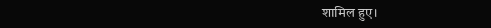शामिल हुए।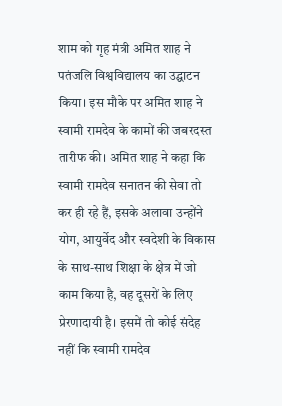शाम को गृह मंत्री अमित शाह ने पतंजलि विश्वविद्यालय का उद्घाटन किया। इस मौके पर अमित शाह ने स्वामी रामदेव के कामों की जबरदस्त तारीफ की। अमित शाह ने कहा कि स्वामी रामदेव सनातन की सेवा तो कर ही रहे हैं, इसके अलावा उन्होंने योग, आयुर्वेद और स्वदेशी के विकास के साथ-साथ शिक्षा के क्षेत्र में जो काम किया है, वह दूसरों के लिए प्रेरणादायी है। इसमें तो कोई संदेह नहीं कि स्वामी रामदेव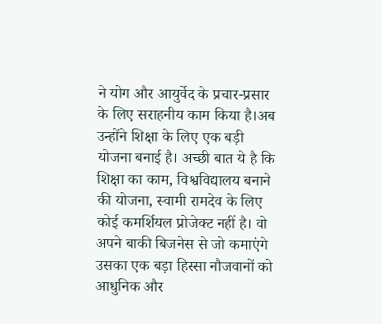ने योग और आयुर्वेद के प्रचार-प्रसार के लिए सराहनीय काम किया है।अब उन्होंने शिक्षा के लिए एक बड़ी योजना बनाई है। अच्छी बात ये है कि शिक्षा का काम, विश्वविद्यालय बनाने की योजना, स्वामी रामदेव के लिए कोई कमर्शियल प्रोजेक्ट नहीं है। वो अपने बाकी बिजनेस से जो कमाएंगे उसका एक बड़ा हिस्सा नौजवानों को आधुनिक और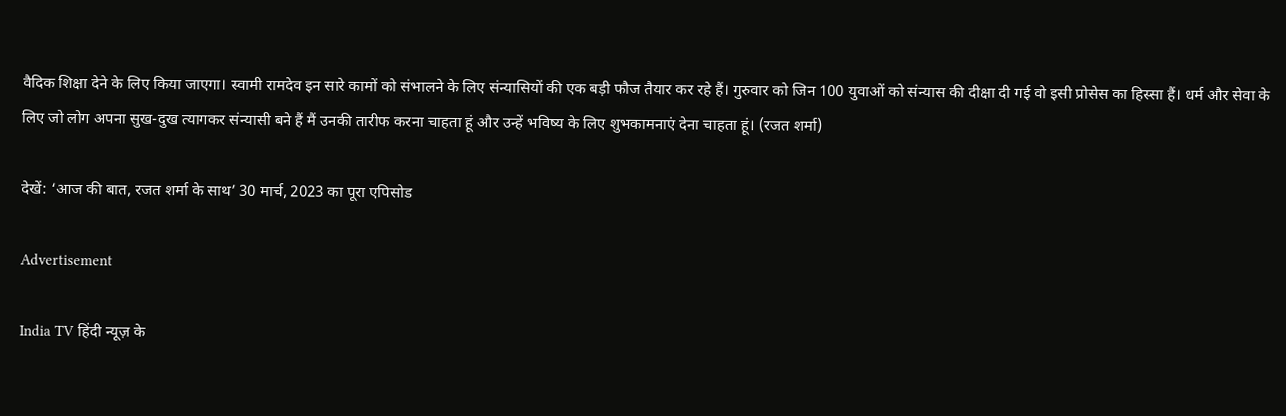वैदिक शिक्षा देने के लिए किया जाएगा। स्वामी रामदेव इन सारे कामों को संभालने के लिए संन्यासियों की एक बड़ी फौज तैयार कर रहे हैं। गुरुवार को जिन 100 युवाओं को संन्यास की दीक्षा दी गई वो इसी प्रोसेस का हिस्सा हैं। धर्म और सेवा के लिए जो लोग अपना सुख-दुख त्यागकर संन्यासी बने हैं मैं उनकी तारीफ करना चाहता हूं और उन्हें भविष्य के लिए शुभकामनाएं देना चाहता हूं। (रजत शर्मा)

देखें: ‘आज की बात, रजत शर्मा के साथ’ 30 मार्च, 2023 का पूरा एपिसोड

Advertisement

India TV हिंदी न्यूज़ के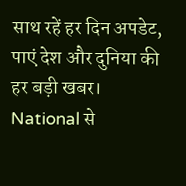साथ रहें हर दिन अपडेट, पाएं देश और दुनिया की हर बड़ी खबर। National से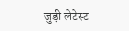जुड़ी लेटेस्ट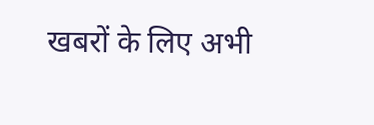खबरों के लिए अभी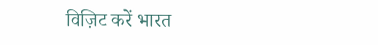विज़िट करें भारत